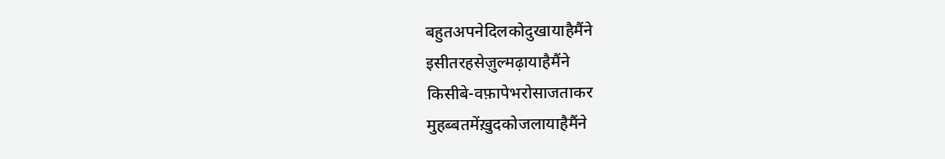बहुतअपनेदिलकोदुखायाहैमैंने
इसीतरहसेज़ुल्मढ़ायाहैमैंने
किसीबे-वफ़ापेभरोसाजताकर
मुहब्बतमेंख़ुदकोजलायाहैमैंने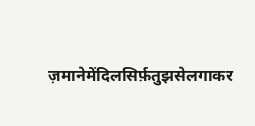ज़मानेमेंदिलसिर्फ़तुझसेलगाकर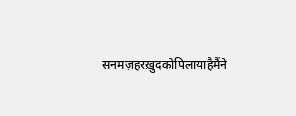सनमज़हरख़ुदकोपिलायाहैमैंने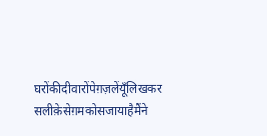घरोंकीदीवारोंपेग़ज़लेंयूँलिखकर
सलीक़ेसेग़मकोसजायाहैमैंने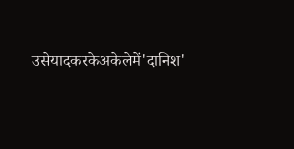उसेयादकरकेअकेलेमें'दानिश'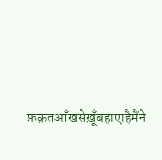फ़क़तआँखसेख़ूँबहाएाहैमैंने